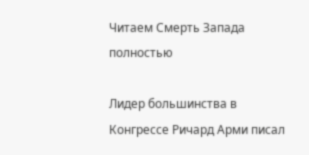Читаем Смерть Запада полностью

Лидер большинства в Конгрессе Ричард Арми писал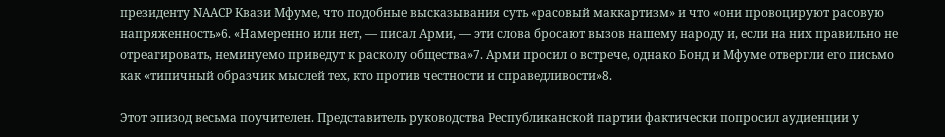президенту NААСР Квази Мфуме, что подобные высказывания суть «расовый маккартизм» и что «они провоцируют расовую напряженность»6. «Намеренно или нет, — писал Арми, — эти слова бросают вызов нашему народу и, если на них правильно не отреагировать, неминуемо приведут к расколу общества»7. Арми просил о встрече, однако Бонд и Мфуме отвергли его письмо как «типичный образчик мыслей тех, кто против честности и справедливости»8.

Этот эпизод весьма поучителен. Представитель руководства Республиканской партии фактически попросил аудиенции у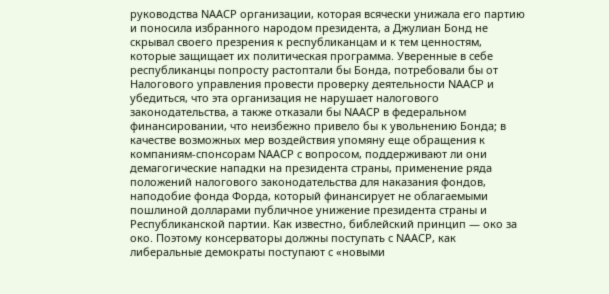руководства NААСР организации, которая всячески унижала его партию и поносила избранного народом президента, а Джулиан Бонд не скрывал своего презрения к республиканцам и к тем ценностям, которые защищает их политическая программа. Уверенные в себе республиканцы попросту растоптали бы Бонда, потребовали бы от Налогового управления провести проверку деятельности NААСР и убедиться, что эта организация не нарушает налогового законодательства, а также отказали бы NААСР в федеральном финансировании, что неизбежно привело бы к увольнению Бонда; в качестве возможных мер воздействия упомяну еще обращения к компаниям-спонсорам NААСР с вопросом, поддерживают ли они демагогические нападки на президента страны, применение ряда положений налогового законодательства для наказания фондов, наподобие фонда Форда, который финансирует не облагаемыми пошлиной долларами публичное унижение президента страны и Республиканской партии. Как известно, библейский принцип — око за око. Поэтому консерваторы должны поступать с NААСР, как либеральные демократы поступают с «новыми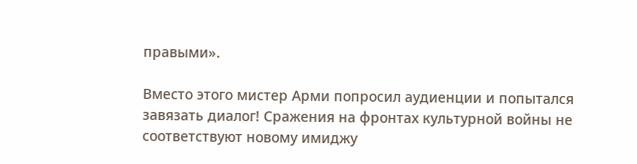правыми».

Вместо этого мистер Арми попросил аудиенции и попытался завязать диалог! Сражения на фронтах культурной войны не соответствуют новому имиджу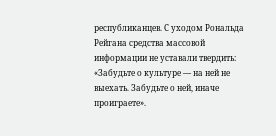республиканцев. С уходом Рональда Рейгана средства массовой информации не уставали твердить: «Забудьте о культуре — на ней не выехать. Забудьте о ней, иначе проиграете».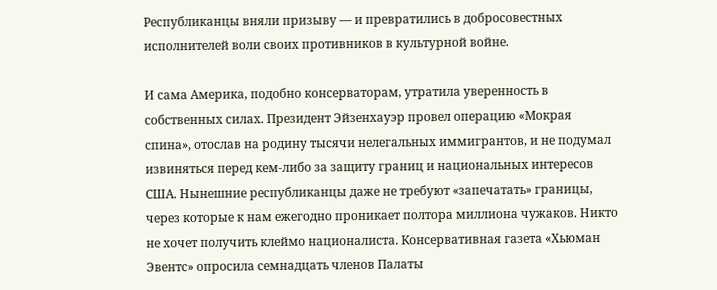Республиканцы вняли призыву — и превратились в добросовестных исполнителей воли своих противников в культурной войне.

И сама Америка, подобно консерваторам, утратила уверенность в собственных силах. Президент Эйзенхауэр провел операцию «Мокрая спина», отослав на родину тысячи нелегальных иммигрантов, и не подумал извиняться перед кем-либо за защиту границ и национальных интересов США. Нынешние республиканцы даже не требуют «запечатать» границы, через которые к нам ежегодно проникает полтора миллиона чужаков. Никто не хочет получить клеймо националиста. Консервативная газета «Хьюман Эвентс» опросила семнадцать членов Палаты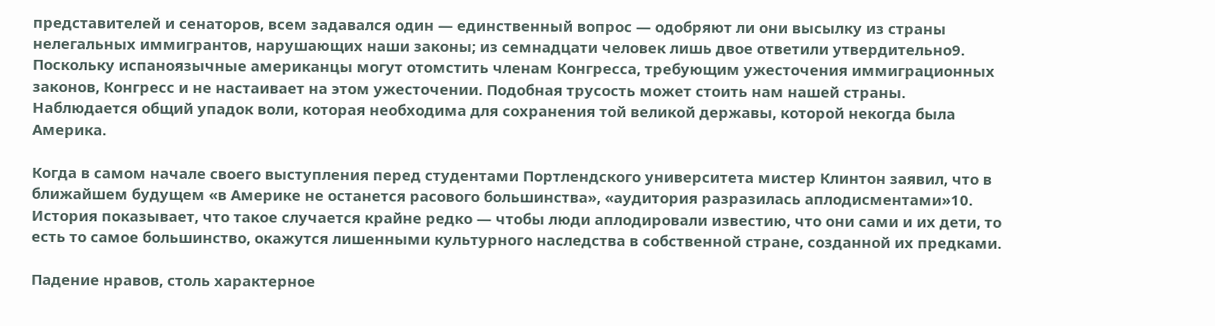представителей и сенаторов, всем задавался один — единственный вопрос — одобряют ли они высылку из страны нелегальных иммигрантов, нарушающих наши законы; из семнадцати человек лишь двое ответили утвердительно9. Поскольку испаноязычные американцы могут отомстить членам Конгресса, требующим ужесточения иммиграционных законов, Конгресс и не настаивает на этом ужесточении. Подобная трусость может стоить нам нашей страны. Наблюдается общий упадок воли, которая необходима для сохранения той великой державы, которой некогда была Америка.

Когда в самом начале своего выступления перед студентами Портлендского университета мистер Клинтон заявил, что в ближайшем будущем «в Америке не останется расового большинства», «аудитория разразилась аплодисментами»10. История показывает, что такое случается крайне редко — чтобы люди аплодировали известию, что они сами и их дети, то есть то самое большинство, окажутся лишенными культурного наследства в собственной стране, созданной их предками.

Падение нравов, столь характерное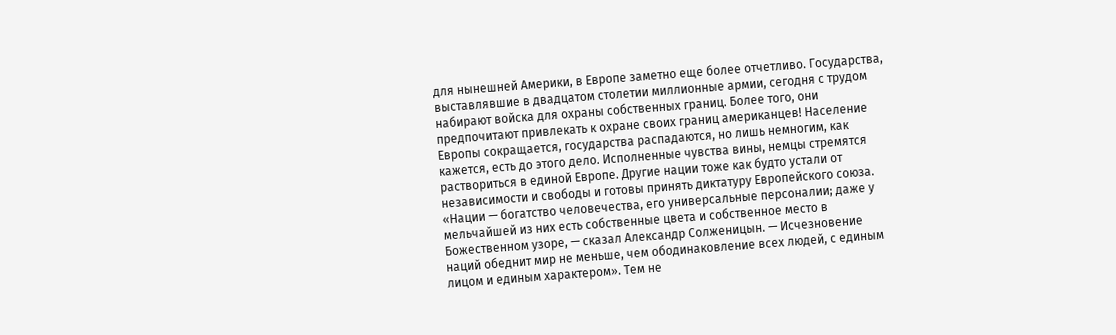для нынешней Америки, в Европе заметно еще более отчетливо. Государства, выставлявшие в двадцатом столетии миллионные армии, сегодня с трудом набирают войска для охраны собственных границ. Более того, они предпочитают привлекать к охране своих границ американцев! Население Европы сокращается, государства распадаются, но лишь немногим, как кажется, есть до этого дело. Исполненные чувства вины, немцы стремятся раствориться в единой Европе. Другие нации тоже как будто устали от независимости и свободы и готовы принять диктатуру Европейского союза. «Нации — богатство человечества, его универсальные персоналии; даже у мельчайшей из них есть собственные цвета и собственное место в Божественном узоре, — сказал Александр Солженицын. — Исчезновение наций обеднит мир не меньше, чем ободинаковление всех людей, с единым лицом и единым характером». Тем не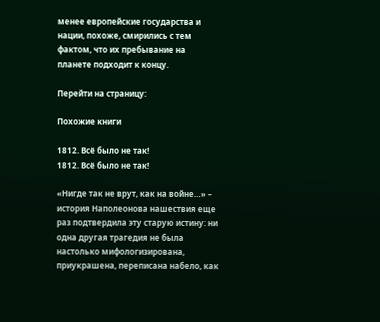менее европейские государства и нации, похоже, смирились с тем фактом, что их пребывание на планете подходит к концу.

Перейти на страницу:

Похожие книги

1812. Всё было не так!
1812. Всё было не так!

«Нигде так не врут, как на войне…» – история Наполеонова нашествия еще раз подтвердила эту старую истину: ни одна другая трагедия не была настолько мифологизирована, приукрашена, переписана набело, как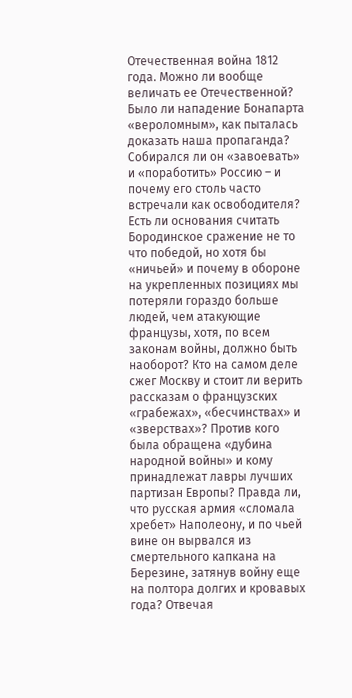Отечественная война 1812 года. Можно ли вообще величать ее Отечественной? Было ли нападение Бонапарта «вероломным», как пыталась доказать наша пропаганда? Собирался ли он «завоевать» и «поработить» Россию – и почему его столь часто встречали как освободителя? Есть ли основания считать Бородинское сражение не то что победой, но хотя бы «ничьей» и почему в обороне на укрепленных позициях мы потеряли гораздо больше людей, чем атакующие французы, хотя, по всем законам войны, должно быть наоборот? Кто на самом деле сжег Москву и стоит ли верить рассказам о французских «грабежах», «бесчинствах» и «зверствах»? Против кого была обращена «дубина народной войны» и кому принадлежат лавры лучших партизан Европы? Правда ли, что русская армия «сломала хребет» Наполеону, и по чьей вине он вырвался из смертельного капкана на Березине, затянув войну еще на полтора долгих и кровавых года? Отвечая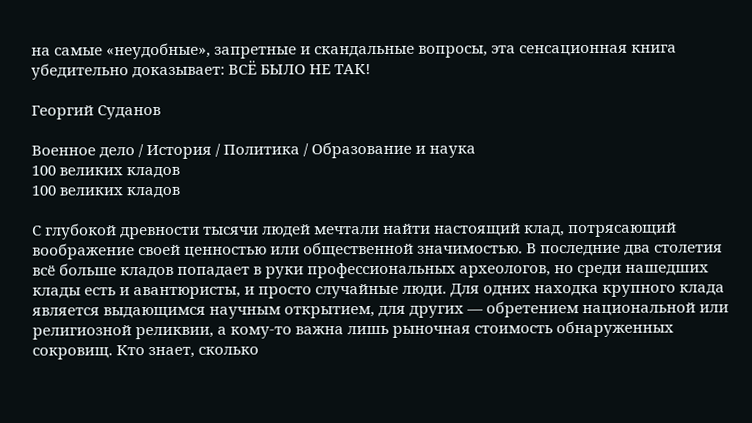на самые «неудобные», запретные и скандальные вопросы, эта сенсационная книга убедительно доказывает: ВСЁ БЫЛО НЕ ТАК!

Георгий Суданов

Военное дело / История / Политика / Образование и наука
100 великих кладов
100 великих кладов

С глубокой древности тысячи людей мечтали найти настоящий клад, потрясающий воображение своей ценностью или общественной значимостью. В последние два столетия всё больше кладов попадает в руки профессиональных археологов, но среди нашедших клады есть и авантюристы, и просто случайные люди. Для одних находка крупного клада является выдающимся научным открытием, для других — обретением национальной или религиозной реликвии, а кому-то важна лишь рыночная стоимость обнаруженных сокровищ. Кто знает, сколько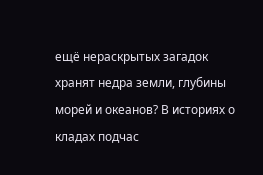ещё нераскрытых загадок хранят недра земли, глубины морей и океанов? В историях о кладах подчас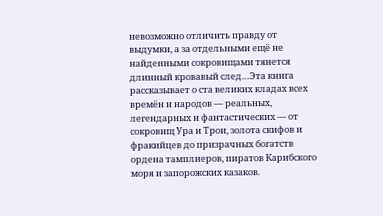невозможно отличить правду от выдумки, а за отдельными ещё не найденными сокровищами тянется длинный кровавый след…Эта книга рассказывает о ста великих кладах всех времён и народов — реальных, легендарных и фантастических — от сокровищ Ура и Трои, золота скифов и фракийцев до призрачных богатств ордена тамплиеров, пиратов Карибского моря и запорожских казаков.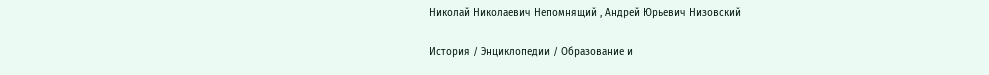Николай Николаевич Непомнящий , Андрей Юрьевич Низовский

История / Энциклопедии / Образование и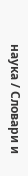наука / Словари и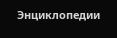Энциклопедии